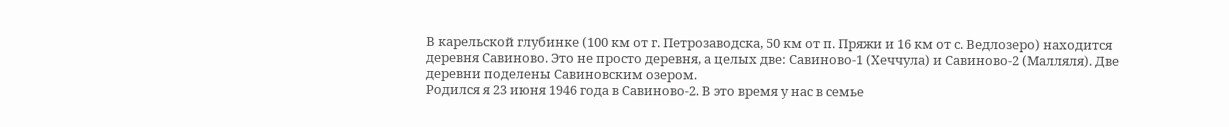В карельской глубинке (100 км от г. Петрозаводска, 50 км от п. Пряжи и 16 км от с. Ведлозеро) находится деревня Савиново. Это не просто деревня, а целых две: Савиново-1 (Хеччула) и Савиново-2 (Малляля). Две деревни поделены Савиновским озером.
Родился я 23 июня 1946 года в Савиново-2. В это время у нас в семье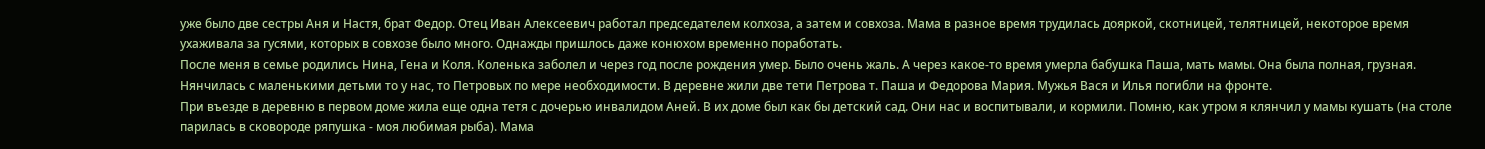уже было две сестры Аня и Настя, брат Федор. Отец Иван Алексеевич работал председателем колхоза, а затем и совхоза. Мама в разное время трудилась дояркой, скотницей, телятницей, некоторое время ухаживала за гусями, которых в совхозе было много. Однажды пришлось даже конюхом временно поработать.
После меня в семье родились Нина, Гена и Коля. Коленька заболел и через год после рождения умер. Было очень жаль. А через какое-то время умерла бабушка Паша, мать мамы. Она была полная, грузная. Нянчилась с маленькими детьми то у нас, то Петровых по мере необходимости. В деревне жили две тети Петрова т. Паша и Федорова Мария. Мужья Вася и Илья погибли на фронте.
При въезде в деревню в первом доме жила еще одна тетя с дочерью инвалидом Аней. В их доме был как бы детский сад. Они нас и воспитывали, и кормили. Помню, как утром я клянчил у мамы кушать (на столе парилась в сковороде ряпушка - моя любимая рыба). Мама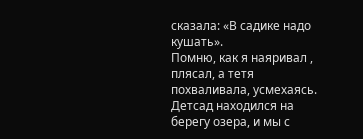сказала: «В садике надо кушать».
Помню, как я наяривал , плясал, а тетя похваливала, усмехаясь.
Детсад находился на берегу озера, и мы с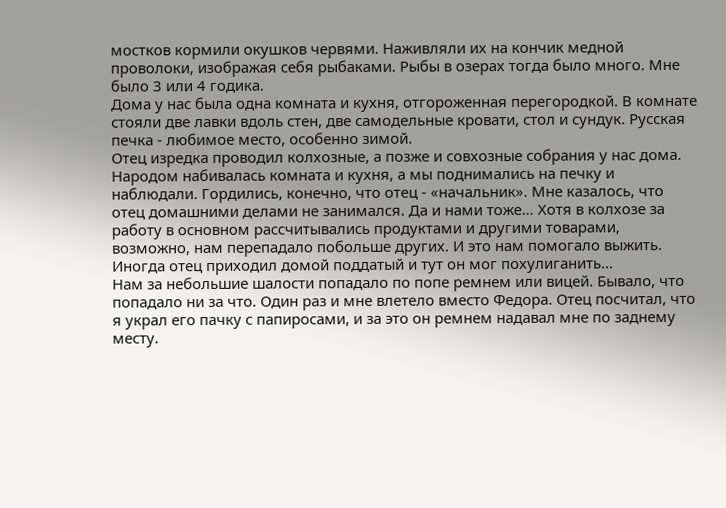мостков кормили окушков червями. Наживляли их на кончик медной проволоки, изображая себя рыбаками. Рыбы в озерах тогда было много. Мне было 3 или 4 годика.
Дома у нас была одна комната и кухня, отгороженная перегородкой. В комнате стояли две лавки вдоль стен, две самодельные кровати, стол и сундук. Русская печка - любимое место, особенно зимой.
Отец изредка проводил колхозные, а позже и совхозные собрания у нас дома. Народом набивалась комната и кухня, а мы поднимались на печку и наблюдали. Гордились, конечно, что отец - «начальник». Мне казалось, что отец домашними делами не занимался. Да и нами тоже… Хотя в колхозе за работу в основном рассчитывались продуктами и другими товарами, возможно, нам перепадало побольше других. И это нам помогало выжить.
Иногда отец приходил домой поддатый и тут он мог похулиганить…
Нам за небольшие шалости попадало по попе ремнем или вицей. Бывало, что попадало ни за что. Один раз и мне влетело вместо Федора. Отец посчитал, что я украл его пачку с папиросами, и за это он ремнем надавал мне по заднему месту.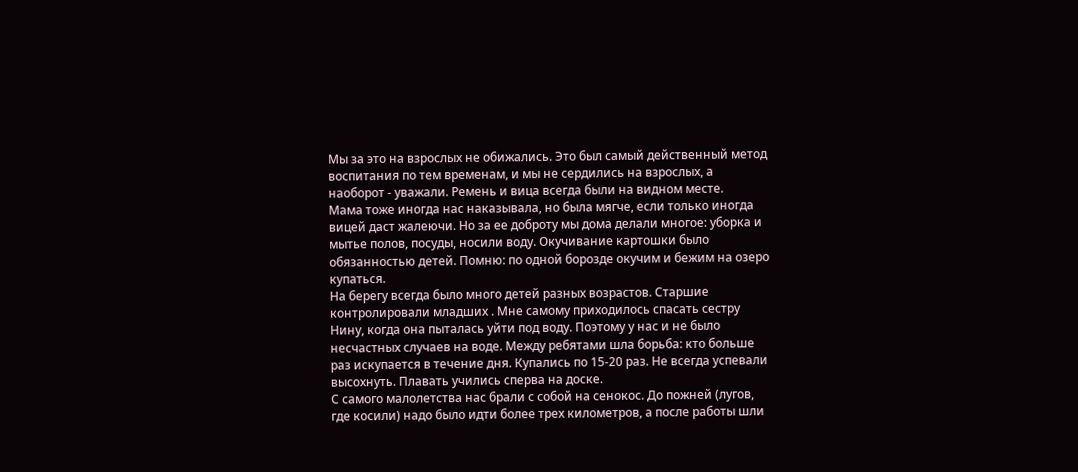Мы за это на взрослых не обижались. Это был самый действенный метод воспитания по тем временам, и мы не сердились на взрослых, а наоборот - уважали. Ремень и вица всегда были на видном месте.
Мама тоже иногда нас наказывала, но была мягче, если только иногда вицей даст жалеючи. Но за ее доброту мы дома делали многое: уборка и мытье полов, посуды, носили воду. Окучивание картошки было обязанностью детей. Помню: по одной борозде окучим и бежим на озеро купаться.
На берегу всегда было много детей разных возрастов. Старшие контролировали младших . Мне самому приходилось спасать сестру Нину, когда она пыталась уйти под воду. Поэтому у нас и не было несчастных случаев на воде. Между ребятами шла борьба: кто больше раз искупается в течение дня. Купались по 15-20 раз. Не всегда успевали высохнуть. Плавать учились сперва на доске.
С самого малолетства нас брали с собой на сенокос. До пожней (лугов, где косили) надо было идти более трех километров, а после работы шли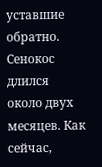уставшие обратно. Сенокос длился около двух месяцев. Как сейчас,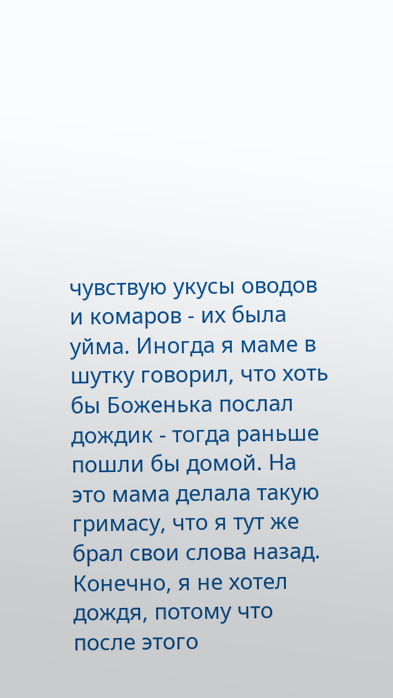чувствую укусы оводов и комаров - их была уйма. Иногда я маме в шутку говорил, что хоть бы Боженька послал дождик - тогда раньше пошли бы домой. На это мама делала такую гримасу, что я тут же брал свои слова назад. Конечно, я не хотел дождя, потому что после этого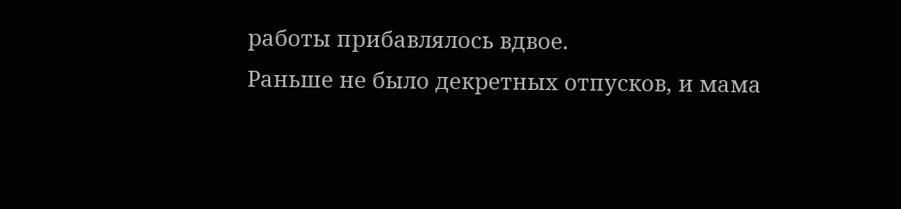работы прибавлялось вдвое.
Раньше не было декретных отпусков, и мама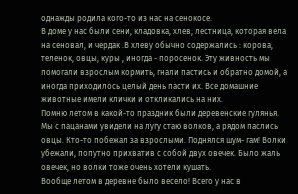однажды родила кого-то из нас на сенокосе.
В доме у нас были сени, кладовка, хлев, лестница, которая вела на сеновал, и чердак .В хлеву обычно содержались : корова, теленок, овцы, куры , иногда - поросенок. Эту живность мы помогали взрослым кормить, гнали пастись и обратно домой, а иногда приходилось целый день пасти их. Все домашние животные имели клички и откликались на них.
Помню летом в какой-то праздник были деревенские гулянья. Мы с пацанами увидели на лугу стаю волков, а рядом паслись овцы. Кто-то побежал за взрослыми. Поднялся шум- гам! Волки убежали, попутно прихватив с собой двух овечек. Было жаль овечек, но волки тоже очень хотели кушать.
Вообще летом в деревне было весело! Всего у нас в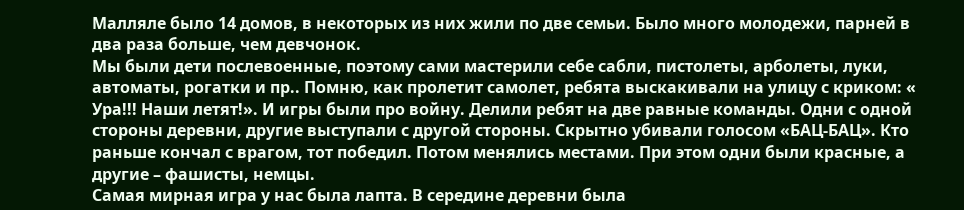Малляле было 14 домов, в некоторых из них жили по две семьи. Было много молодежи, парней в два раза больше, чем девчонок.
Мы были дети послевоенные, поэтому сами мастерили себе сабли, пистолеты, арболеты, луки, автоматы, рогатки и пр.. Помню, как пролетит самолет, ребята выскакивали на улицу с криком: « Ура!!! Наши летят!». И игры были про войну. Делили ребят на две равные команды. Одни с одной стороны деревни, другие выступали с другой стороны. Скрытно убивали голосом «БАЦ-БАЦ». Кто раньше кончал с врагом, тот победил. Потом менялись местами. При этом одни были красные, а другие – фашисты, немцы.
Самая мирная игра у нас была лапта. В середине деревни была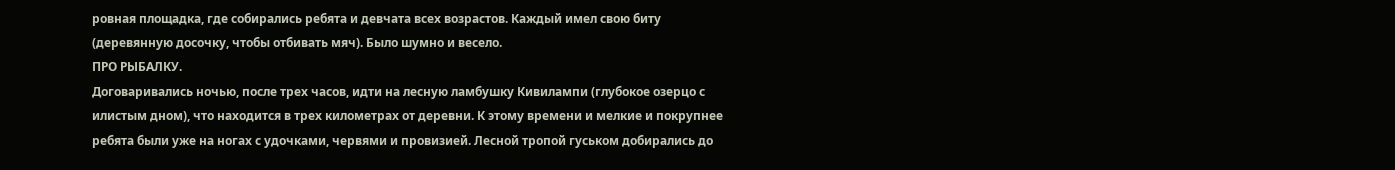ровная площадка, где собирались ребята и девчата всех возрастов. Каждый имел свою биту (деревянную досочку, чтобы отбивать мяч). Было шумно и весело.
ПРО РЫБАЛКУ.
Договаривались ночью, после трех часов, идти на лесную ламбушку Кивилампи (глубокое озерцо с илистым дном), что находится в трех километрах от деревни. К этому времени и мелкие и покрупнее ребята были уже на ногах с удочками, червями и провизией. Лесной тропой гуськом добирались до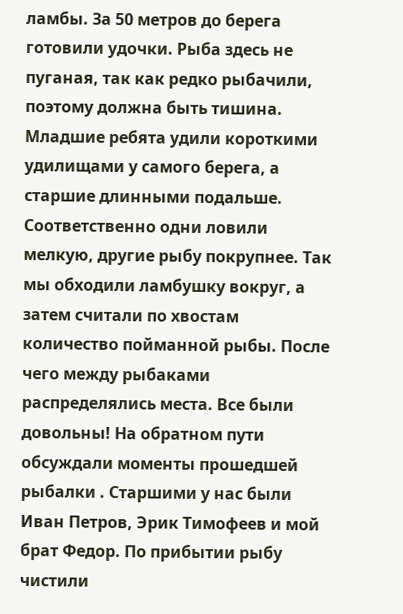ламбы. За 50 метров до берега готовили удочки. Рыба здесь не пуганая, так как редко рыбачили, поэтому должна быть тишина. Младшие ребята удили короткими удилищами у самого берега, а старшие длинными подальше. Соответственно одни ловили мелкую, другие рыбу покрупнее. Так мы обходили ламбушку вокруг, а затем считали по хвостам количество пойманной рыбы. После чего между рыбаками распределялись места. Все были довольны! На обратном пути обсуждали моменты прошедшей рыбалки . Старшими у нас были Иван Петров, Эрик Тимофеев и мой брат Федор. По прибытии рыбу чистили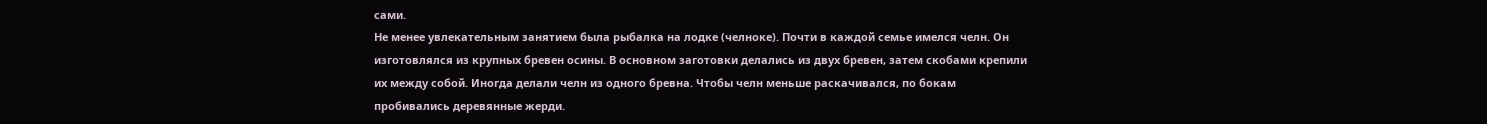сами.
Не менее увлекательным занятием была рыбалка на лодке (челноке). Почти в каждой семье имелся челн. Он изготовлялся из крупных бревен осины. В основном заготовки делались из двух бревен, затем скобами крепили их между собой. Иногда делали челн из одного бревна. Чтобы челн меньше раскачивался, по бокам пробивались деревянные жерди.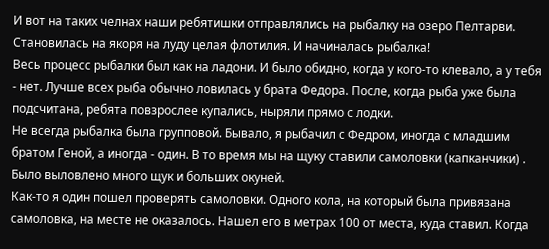И вот на таких челнах наши ребятишки отправлялись на рыбалку на озеро Пелтарви. Становилась на якоря на луду целая флотилия. И начиналась рыбалка!
Весь процесс рыбалки был как на ладони. И было обидно, когда у кого-то клевало, а у тебя - нет. Лучше всех рыба обычно ловилась у брата Федора. После, когда рыба уже была подсчитана, ребята повзрослее купались, ныряли прямо с лодки.
Не всегда рыбалка была групповой. Бывало, я рыбачил с Федром, иногда с младшим братом Геной, а иногда - один. В то время мы на щуку ставили самоловки (капканчики) . Было выловлено много щук и больших окуней.
Как-то я один пошел проверять самоловки. Одного кола, на который была привязана самоловка, на месте не оказалось. Нашел его в метрах 100 от места, куда ставил. Когда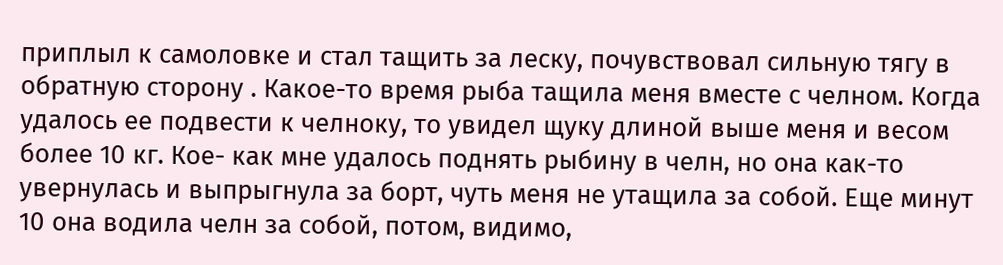приплыл к самоловке и стал тащить за леску, почувствовал сильную тягу в обратную сторону . Какое-то время рыба тащила меня вместе с челном. Когда удалось ее подвести к челноку, то увидел щуку длиной выше меня и весом более 10 кг. Кое- как мне удалось поднять рыбину в челн, но она как-то увернулась и выпрыгнула за борт, чуть меня не утащила за собой. Еще минут 10 она водила челн за собой, потом, видимо,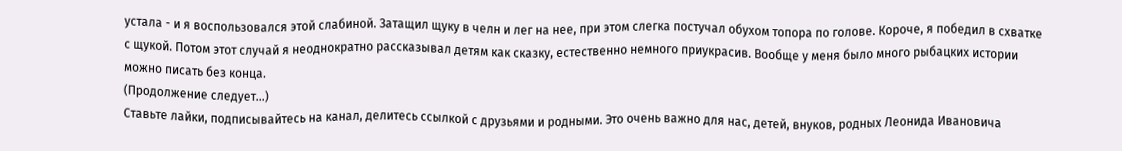устала - и я воспользовался этой слабиной. Затащил щуку в челн и лег на нее, при этом слегка постучал обухом топора по голове. Короче, я победил в схватке с щукой. Потом этот случай я неоднократно рассказывал детям как сказку, естественно немного приукрасив. Вообще у меня было много рыбацких истории можно писать без конца.
(Продолжение следует...)
Ставьте лайки, подписывайтесь на канал, делитесь ссылкой с друзьями и родными. Это очень важно для нас, детей, внуков, родных Леонида Ивановича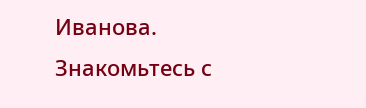Иванова.
Знакомьтесь с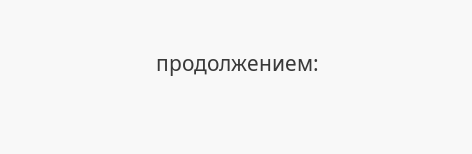продолжением: